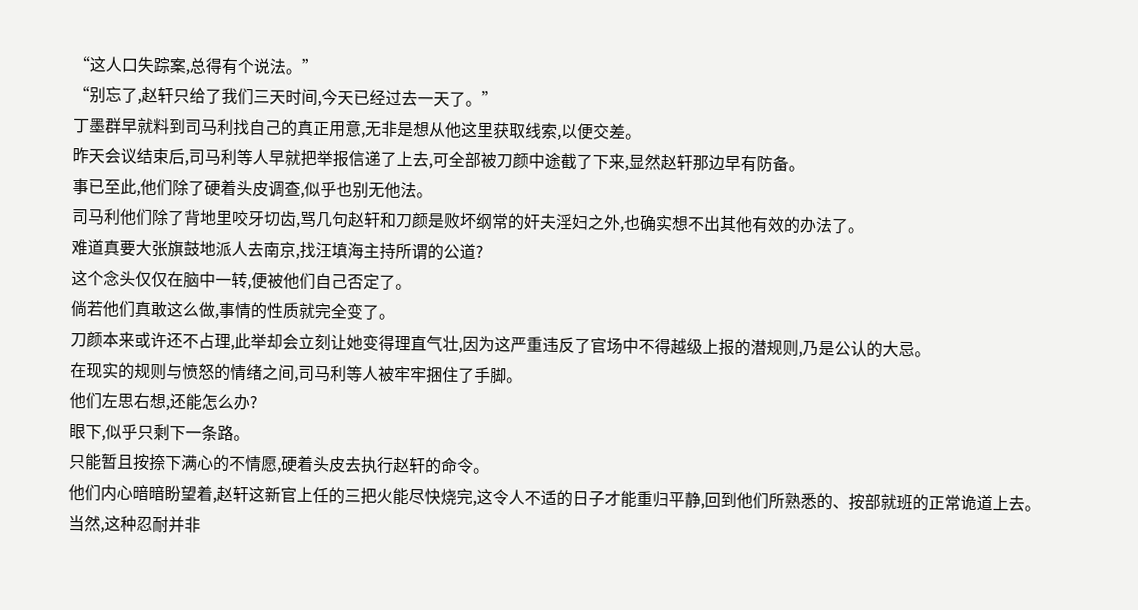“这人口失踪案,总得有个说法。”
“别忘了,赵轩只给了我们三天时间,今天已经过去一天了。”
丁墨群早就料到司马利找自己的真正用意,无非是想从他这里获取线索,以便交差。
昨天会议结束后,司马利等人早就把举报信递了上去,可全部被刀颜中途截了下来,显然赵轩那边早有防备。
事已至此,他们除了硬着头皮调查,似乎也别无他法。
司马利他们除了背地里咬牙切齿,骂几句赵轩和刀颜是败坏纲常的奸夫淫妇之外,也确实想不出其他有效的办法了。
难道真要大张旗鼓地派人去南京,找汪填海主持所谓的公道?
这个念头仅仅在脑中一转,便被他们自己否定了。
倘若他们真敢这么做,事情的性质就完全变了。
刀颜本来或许还不占理,此举却会立刻让她变得理直气壮,因为这严重违反了官场中不得越级上报的潜规则,乃是公认的大忌。
在现实的规则与愤怒的情绪之间,司马利等人被牢牢捆住了手脚。
他们左思右想,还能怎么办?
眼下,似乎只剩下一条路。
只能暂且按捺下满心的不情愿,硬着头皮去执行赵轩的命令。
他们内心暗暗盼望着,赵轩这新官上任的三把火能尽快烧完,这令人不适的日子才能重归平静,回到他们所熟悉的、按部就班的正常诡道上去。
当然,这种忍耐并非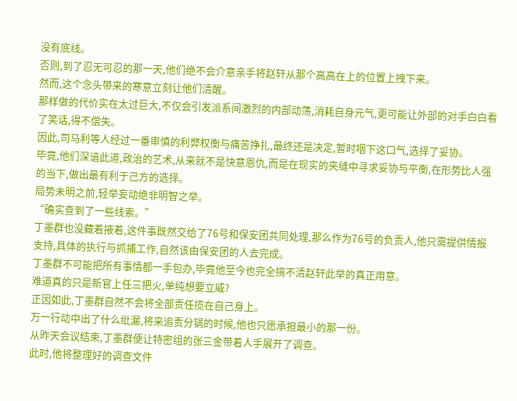没有底线。
否则,到了忍无可忍的那一天,他们绝不会介意亲手将赵轩从那个高高在上的位置上拽下来。
然而,这个念头带来的寒意立刻让他们清醒。
那样做的代价实在太过巨大,不仅会引发派系间激烈的内部动荡,消耗自身元气,更可能让外部的对手白白看了笑话,得不偿失。
因此,司马利等人经过一番审慎的利弊权衡与痛苦挣扎,最终还是决定,暂时咽下这口气,选择了妥协。
毕竟,他们深谙此道,政治的艺术,从来就不是快意恩仇,而是在现实的夹缝中寻求妥协与平衡,在形势比人强的当下,做出最有利于己方的选择。
局势未明之前,轻举妄动绝非明智之举。
“确实查到了一些线索。”
丁墨群也没藏着掖着,这件事既然交给了76号和保安团共同处理,那么作为76号的负责人,他只需提供情报支持,具体的执行与抓捕工作,自然该由保安团的人去完成。
丁墨群不可能把所有事情都一手包办,毕竟他至今也完全搞不清赵轩此举的真正用意。
难道真的只是新官上任三把火,单纯想要立威?
正因如此,丁墨群自然不会将全部责任揽在自己身上。
万一行动中出了什么纰漏,将来追责分锅的时候,他也只愿承担最小的那一份。
从昨天会议结束,丁墨群便让特密组的张三金带着人手展开了调查。
此时,他将整理好的调查文件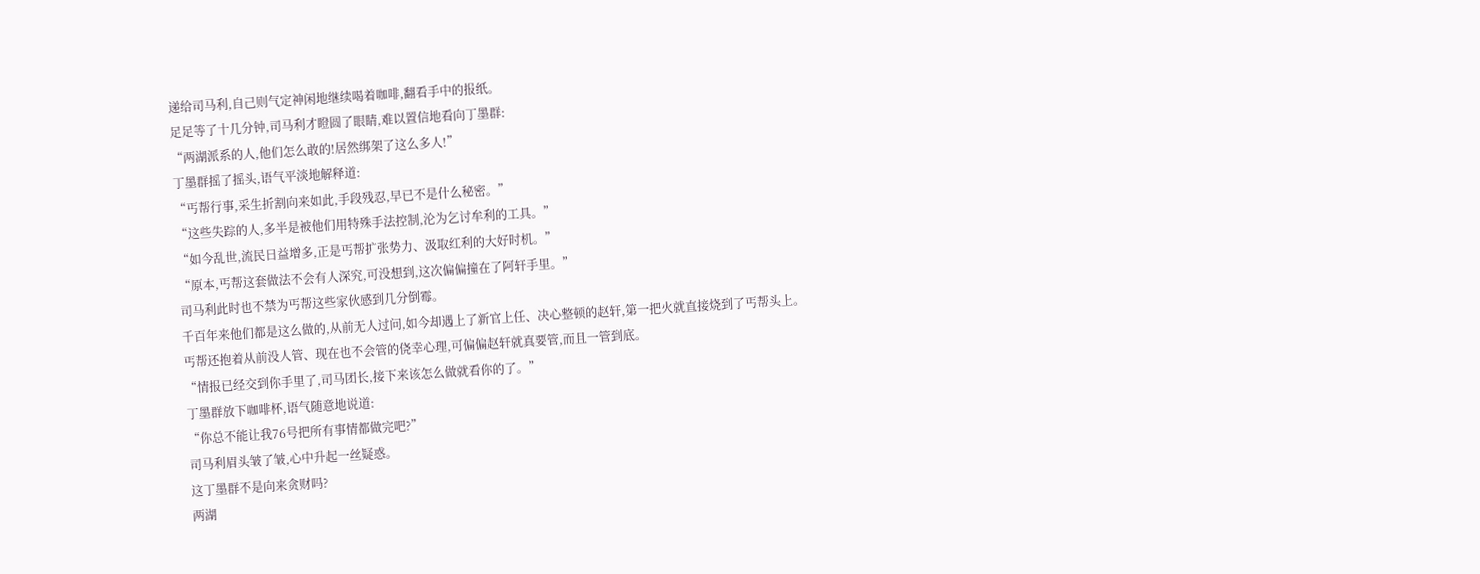递给司马利,自己则气定神闲地继续喝着咖啡,翻看手中的报纸。
足足等了十几分钟,司马利才瞪圆了眼睛,难以置信地看向丁墨群:
“两湖派系的人,他们怎么敢的!居然绑架了这么多人!”
丁墨群摇了摇头,语气平淡地解释道:
“丐帮行事,采生折割向来如此,手段残忍,早已不是什么秘密。”
“这些失踪的人,多半是被他们用特殊手法控制,沦为乞讨牟利的工具。”
“如今乱世,流民日益增多,正是丐帮扩张势力、汲取红利的大好时机。”
“原本,丐帮这套做法不会有人深究,可没想到,这次偏偏撞在了阿轩手里。”
司马利此时也不禁为丐帮这些家伙感到几分倒霉。
千百年来他们都是这么做的,从前无人过问,如今却遇上了新官上任、决心整顿的赵轩,第一把火就直接烧到了丐帮头上。
丐帮还抱着从前没人管、现在也不会管的侥幸心理,可偏偏赵轩就真要管,而且一管到底。
“情报已经交到你手里了,司马团长,接下来该怎么做就看你的了。”
丁墨群放下咖啡杯,语气随意地说道:
“你总不能让我76号把所有事情都做完吧?”
司马利眉头皱了皱,心中升起一丝疑惑。
这丁墨群不是向来贪财吗?
两湖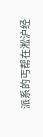派系的丐帮在淞沪经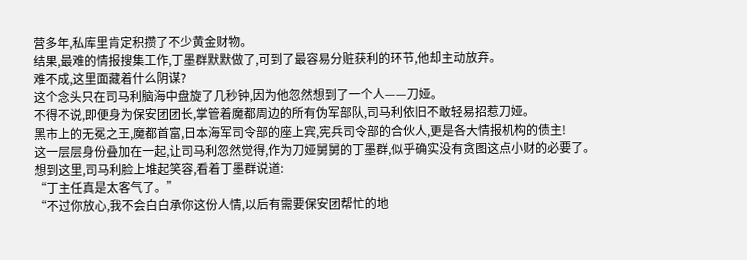营多年,私库里肯定积攒了不少黄金财物。
结果,最难的情报搜集工作,丁墨群默默做了,可到了最容易分赃获利的环节,他却主动放弃。
难不成,这里面藏着什么阴谋?
这个念头只在司马利脑海中盘旋了几秒钟,因为他忽然想到了一个人——刀娅。
不得不说,即便身为保安团团长,掌管着魔都周边的所有伪军部队,司马利依旧不敢轻易招惹刀娅。
黑市上的无冕之王,魔都首富,日本海军司令部的座上宾,宪兵司令部的合伙人,更是各大情报机构的债主!
这一层层身份叠加在一起,让司马利忽然觉得,作为刀娅舅舅的丁墨群,似乎确实没有贪图这点小财的必要了。
想到这里,司马利脸上堆起笑容,看着丁墨群说道:
“丁主任真是太客气了。”
“不过你放心,我不会白白承你这份人情,以后有需要保安团帮忙的地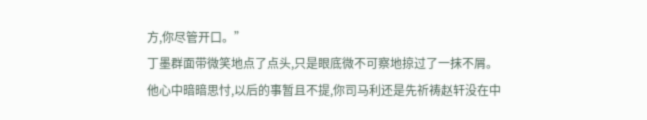方,你尽管开口。”
丁墨群面带微笑地点了点头,只是眼底微不可察地掠过了一抹不屑。
他心中暗暗思忖,以后的事暂且不提,你司马利还是先祈祷赵轩没在中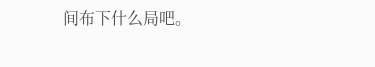间布下什么局吧。